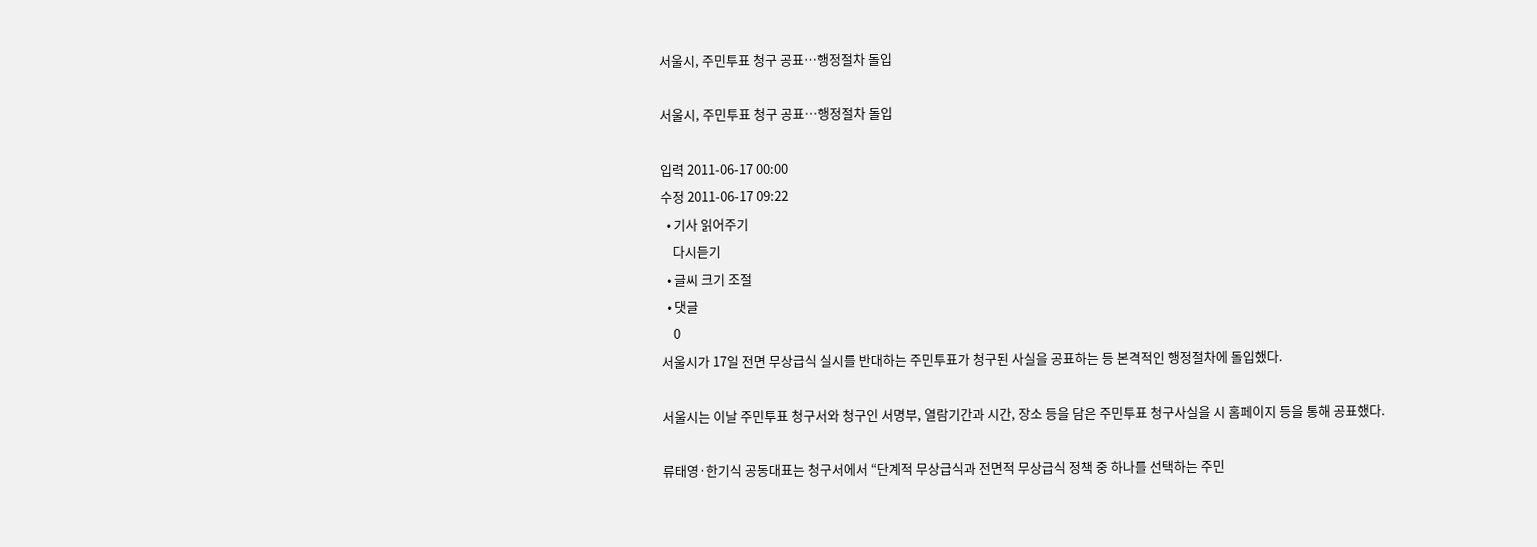서울시, 주민투표 청구 공표…행정절차 돌입

서울시, 주민투표 청구 공표…행정절차 돌입

입력 2011-06-17 00:00
수정 2011-06-17 09:22
  • 기사 읽어주기
    다시듣기
  • 글씨 크기 조절
  • 댓글
    0
서울시가 17일 전면 무상급식 실시를 반대하는 주민투표가 청구된 사실을 공표하는 등 본격적인 행정절차에 돌입했다.

서울시는 이날 주민투표 청구서와 청구인 서명부, 열람기간과 시간, 장소 등을 담은 주민투표 청구사실을 시 홈페이지 등을 통해 공표했다.

류태영·한기식 공동대표는 청구서에서 “단계적 무상급식과 전면적 무상급식 정책 중 하나를 선택하는 주민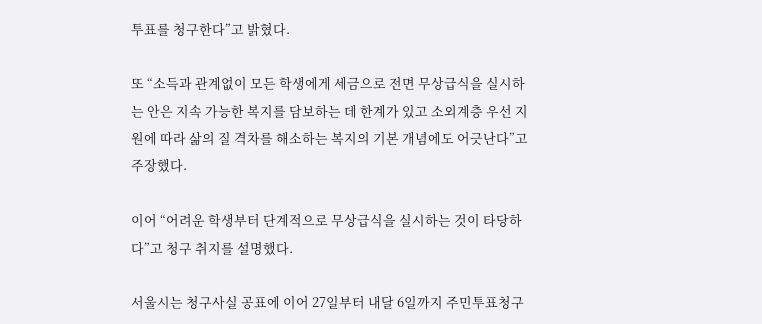투표를 청구한다”고 밝혔다.

또 “소득과 관계없이 모든 학생에게 세금으로 전면 무상급식을 실시하는 안은 지속 가능한 복지를 담보하는 데 한계가 있고 소외계층 우선 지원에 따라 삶의 질 격차를 해소하는 복지의 기본 개념에도 어긋난다”고 주장했다.

이어 “어려운 학생부터 단계적으로 무상급식을 실시하는 것이 타당하다”고 청구 취지를 설명했다.

서울시는 청구사실 공표에 이어 27일부터 내달 6일까지 주민투표청구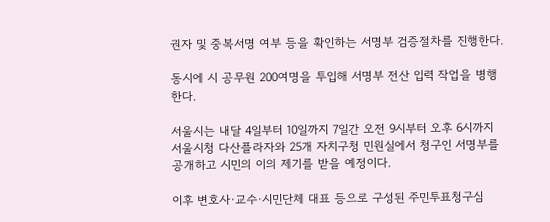권자 및 중복서명 여부 등을 확인하는 서명부 검증절차를 진행한다.

동시에 시 공무원 200여명을 투입해 서명부 전산 입력 작업을 병행한다.

서울시는 내달 4일부터 10일까지 7일간 오전 9시부터 오후 6시까지 서울시청 다산플라자와 25개 자치구청 민원실에서 청구인 서명부를 공개하고 시민의 이의 제기를 받을 예정이다.

이후 변호사·교수·시민단체 대표 등으로 구성된 주민투표청구심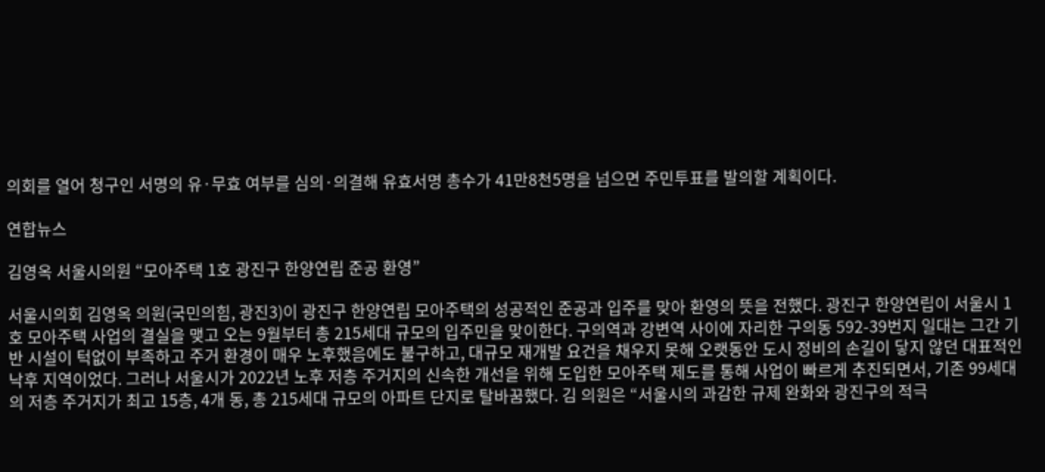의회를 열어 청구인 서명의 유·무효 여부를 심의·의결해 유효서명 총수가 41만8천5명을 넘으면 주민투표를 발의할 계획이다.

연합뉴스

김영옥 서울시의원 “모아주택 1호 광진구 한양연립 준공 환영”

서울시의회 김영옥 의원(국민의힘, 광진3)이 광진구 한양연립 모아주택의 성공적인 준공과 입주를 맞아 환영의 뜻을 전했다. 광진구 한양연립이 서울시 1호 모아주택 사업의 결실을 맺고 오는 9월부터 총 215세대 규모의 입주민을 맞이한다. 구의역과 강변역 사이에 자리한 구의동 592-39번지 일대는 그간 기반 시설이 턱없이 부족하고 주거 환경이 매우 노후했음에도 불구하고, 대규모 재개발 요건을 채우지 못해 오랫동안 도시 정비의 손길이 닿지 않던 대표적인 낙후 지역이었다. 그러나 서울시가 2022년 노후 저층 주거지의 신속한 개선을 위해 도입한 모아주택 제도를 통해 사업이 빠르게 추진되면서, 기존 99세대의 저층 주거지가 최고 15층, 4개 동, 총 215세대 규모의 아파트 단지로 탈바꿈했다. 김 의원은 “서울시의 과감한 규제 완화와 광진구의 적극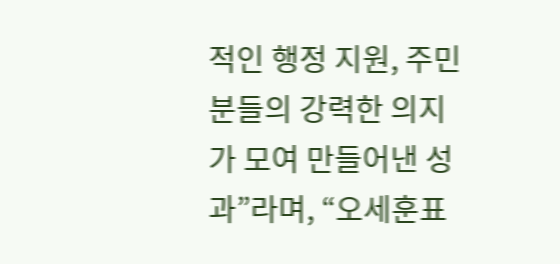적인 행정 지원, 주민분들의 강력한 의지가 모여 만들어낸 성과”라며, “오세훈표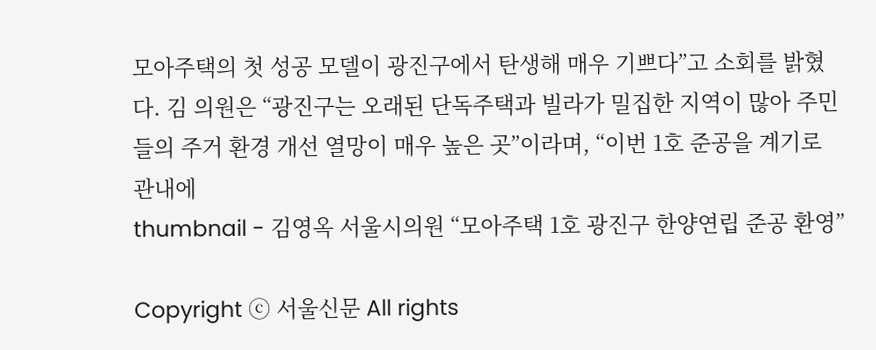모아주택의 첫 성공 모델이 광진구에서 탄생해 매우 기쁘다”고 소회를 밝혔다. 김 의원은 “광진구는 오래된 단독주택과 빌라가 밀집한 지역이 많아 주민들의 주거 환경 개선 열망이 매우 높은 곳”이라며, “이번 1호 준공을 계기로 관내에
thumbnail - 김영옥 서울시의원 “모아주택 1호 광진구 한양연립 준공 환영”

Copyright ⓒ 서울신문 All rights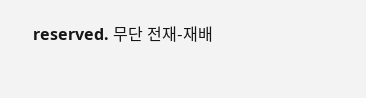reserved. 무단 전재-재배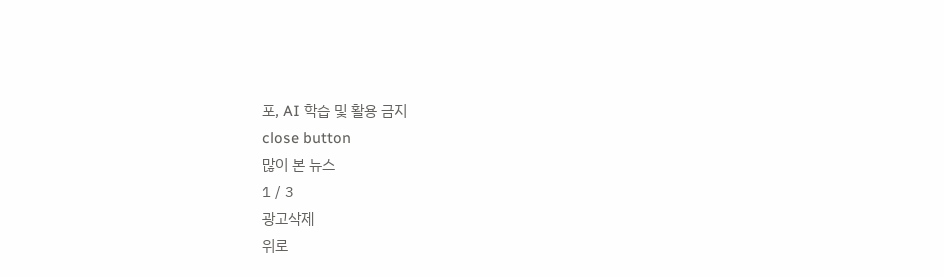포, AI 학습 및 활용 금지
close button
많이 본 뉴스
1 / 3
광고삭제
위로